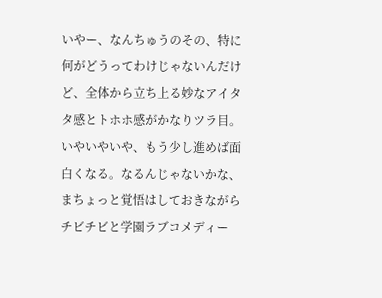いやー、なんちゅうのその、特に何がどうってわけじゃないんだけど、全体から立ち上る妙なアイタタ感とトホホ感がかなりツラ目。
いやいやいや、もう少し進めば面白くなる。なるんじゃないかな、まちょっと覚悟はしておきながらチビチビと学園ラブコメディー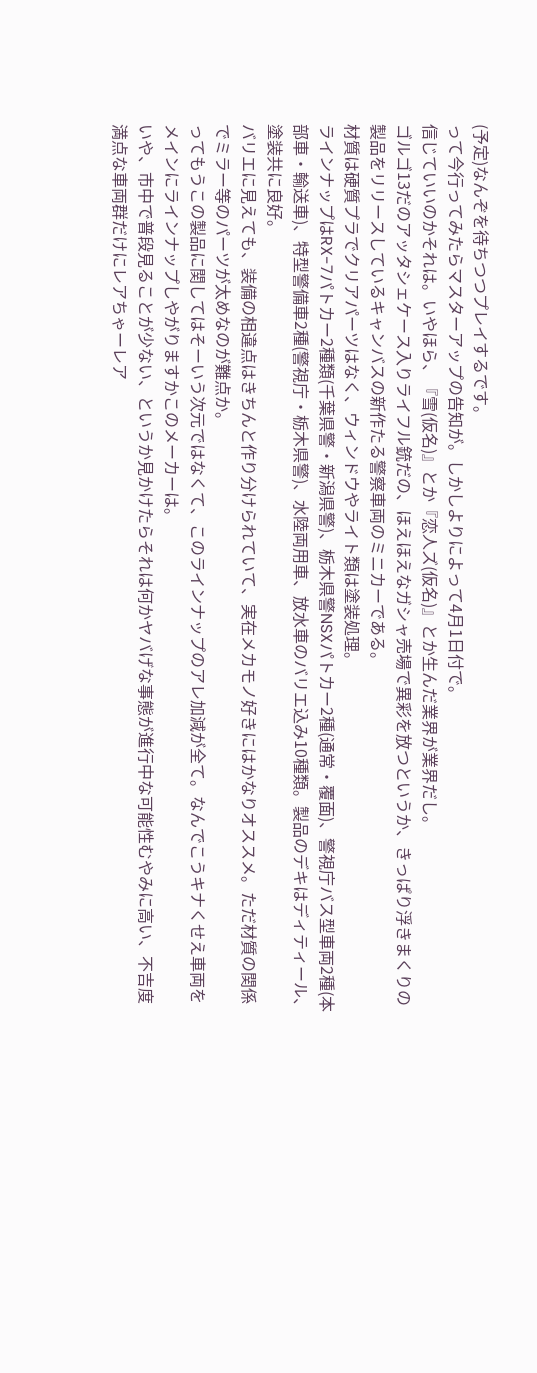(予定)なんぞを待ちつつプレイするです。
って今行ってみたらマスターアップの告知が。しかしよりによって4月1日付で。
信じていいのかそれは。いやほら、『雪(仮名)』とか『恋人ズ(仮名)』とか生んだ業界が業界だし。
ゴルゴ13だのアッタシェケース入りライフル銃だの、ほえほえなガシャ売場で異彩を放つというか、きっぱり浮きまくりの製品をリリースしているキャンバスの新作たる警察車両のミニカーである。
材質は硬質プラでクリアパーツはなく、ウィンドウやライト類は塗装処理。
ラインナップはRX-7パトカー2種類(千葉県警・新潟県警)、栃木県警NSXパトカー2種(通常・覆面)、警視庁バス型車両2種(本部車・輸送車)、特型警備車2種(警視庁・栃木県警)、水陸両用車、放水車のバリエ込み10種類。製品のデキはディティール、塗装共に良好。
バリエに見えても、装備の相違点はきちんと作り分けられていて、実在メカモノ好きにはかなりオススメ。ただ材質の関係でミラー等のパーツが太めなのが難点か。
ってもうこの製品に関してはそーいう次元ではなくて、このラインナップのアレ加減が全て。なんでこうキナくせえ車両をメインにラインナップしやがりますかこのメーカーは。
いや、市中で普段見ることが少ない、というか見かけたらそれは何かヤバげな事態が進行中な可能性むやみに高い、不吉度満点な車両群だけにレアちゃーレア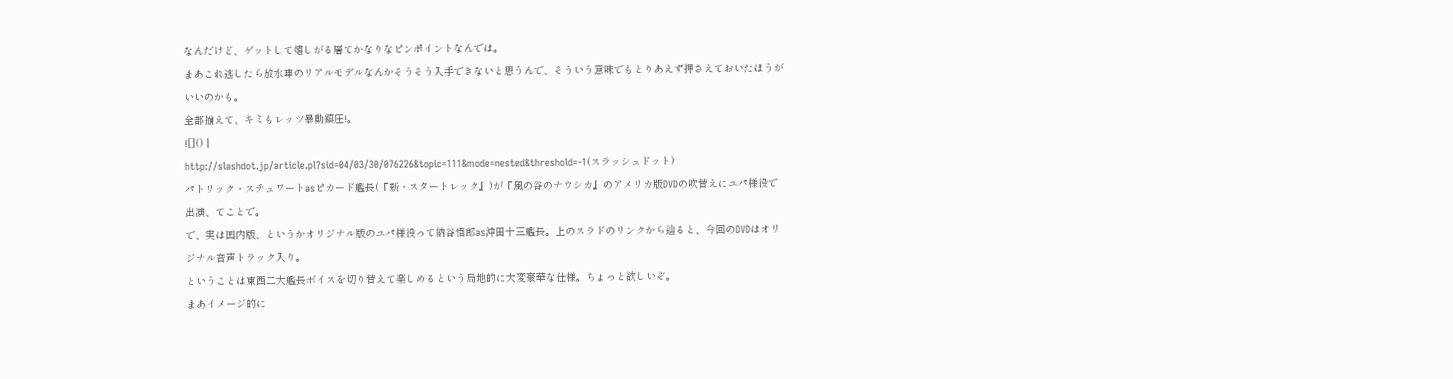なんだけど、ゲットして嬉しがる層てかなりなピンポイントなんでは。
まあこれ逃したら放水車のリアルモデルなんかそうそう入手できないと思うんで、そういう意味でもとりあえず押さえておいたほうがいいのかも。
全部揃えて、キミもレッツ暴動鎮圧!。
![]() |
http://slashdot.jp/article.pl?sid=04/03/30/076226&topic=111&mode=nested&threshold=-1(スラッシュドット)
パトリック・スチュワートasピカード艦長(『新・スタートレック』)が『風の谷のナウシカ』のアメリカ版DVDの吹替えにユパ様役で出演、てことで。
で、実は国内版、というかオリジナル版のユパ様役って納谷悟郎as沖田十三艦長。上のスラドのリンクから辿ると、今回のDVDはオリジナル音声トラック入り。
ということは東西二大艦長ボイスを切り替えて楽しめるという局地的に大変豪華な仕様。ちょっと欲しいぞ。
まあイメージ的に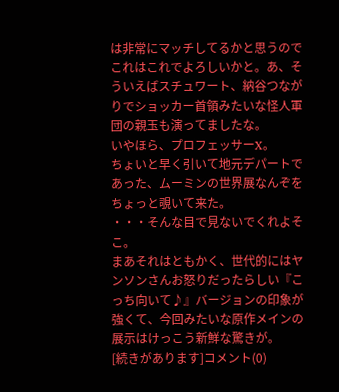は非常にマッチしてるかと思うのでこれはこれでよろしいかと。あ、そういえばスチュワート、納谷つながりでショッカー首領みたいな怪人軍団の親玉も演ってましたな。
いやほら、プロフェッサーX。
ちょいと早く引いて地元デパートであった、ムーミンの世界展なんぞをちょっと覗いて来た。
・・・そんな目で見ないでくれよそこ。
まあそれはともかく、世代的にはヤンソンさんお怒りだったらしい『こっち向いて♪』バージョンの印象が強くて、今回みたいな原作メインの展示はけっこう新鮮な驚きが。
[続きがあります]コメント(0)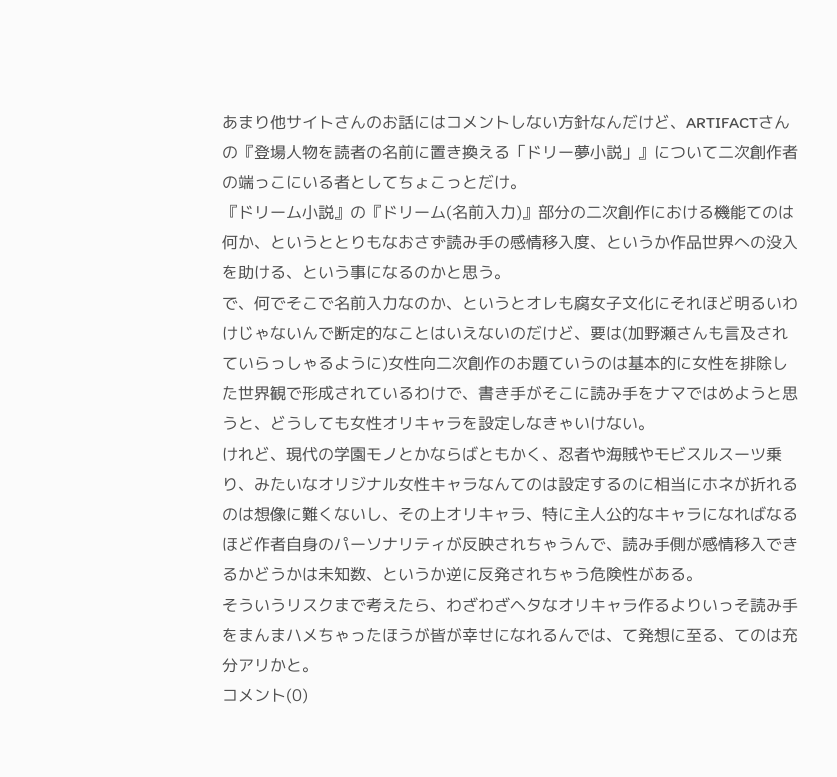あまり他サイトさんのお話にはコメントしない方針なんだけど、ARTIFACTさんの『登場人物を読者の名前に置き換える「ドリー夢小説」』について二次創作者の端っこにいる者としてちょこっとだけ。
『ドリーム小説』の『ドリーム(名前入力)』部分の二次創作における機能てのは何か、というととりもなおさず読み手の感情移入度、というか作品世界への没入を助ける、という事になるのかと思う。
で、何でそこで名前入力なのか、というとオレも腐女子文化にそれほど明るいわけじゃないんで断定的なことはいえないのだけど、要は(加野瀬さんも言及されていらっしゃるように)女性向二次創作のお題ていうのは基本的に女性を排除した世界観で形成されているわけで、書き手がそこに読み手をナマではめようと思うと、どうしても女性オリキャラを設定しなきゃいけない。
けれど、現代の学園モノとかならばともかく、忍者や海賊やモビスルスーツ乗り、みたいなオリジナル女性キャラなんてのは設定するのに相当にホネが折れるのは想像に難くないし、その上オリキャラ、特に主人公的なキャラになればなるほど作者自身のパーソナリティが反映されちゃうんで、読み手側が感情移入できるかどうかは未知数、というか逆に反発されちゃう危険性がある。
そういうリスクまで考えたら、わざわざヘタなオリキャラ作るよりいっそ読み手をまんまハメちゃったほうが皆が幸せになれるんでは、て発想に至る、てのは充分アリかと。
コメント(0)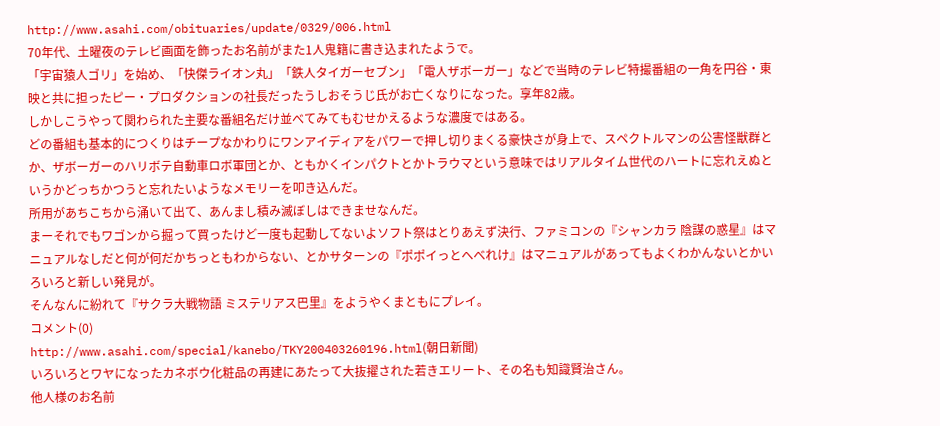http://www.asahi.com/obituaries/update/0329/006.html
70年代、土曜夜のテレビ画面を飾ったお名前がまた1人鬼籍に書き込まれたようで。
「宇宙猿人ゴリ」を始め、「快傑ライオン丸」「鉄人タイガーセブン」「電人ザボーガー」などで当時のテレビ特撮番組の一角を円谷・東映と共に担ったピー・プロダクションの社長だったうしおそうじ氏がお亡くなりになった。享年82歳。
しかしこうやって関わられた主要な番組名だけ並べてみてもむせかえるような濃度ではある。
どの番組も基本的につくりはチープなかわりにワンアイディアをパワーで押し切りまくる豪快さが身上で、スペクトルマンの公害怪獣群とか、ザボーガーのハリボテ自動車ロボ軍団とか、ともかくインパクトとかトラウマという意味ではリアルタイム世代のハートに忘れえぬというかどっちかつうと忘れたいようなメモリーを叩き込んだ。
所用があちこちから涌いて出て、あんまし積み滅ぼしはできませなんだ。
まーそれでもワゴンから掘って買ったけど一度も起動してないよソフト祭はとりあえず決行、ファミコンの『シャンカラ 陰謀の惑星』はマニュアルなしだと何が何だかちっともわからない、とかサターンの『ポポイっとへべれけ』はマニュアルがあってもよくわかんないとかいろいろと新しい発見が。
そんなんに紛れて『サクラ大戦物語 ミステリアス巴里』をようやくまともにプレイ。
コメント(0)
http://www.asahi.com/special/kanebo/TKY200403260196.html(朝日新聞)
いろいろとワヤになったカネボウ化粧品の再建にあたって大抜擢された若きエリート、その名も知識賢治さん。
他人様のお名前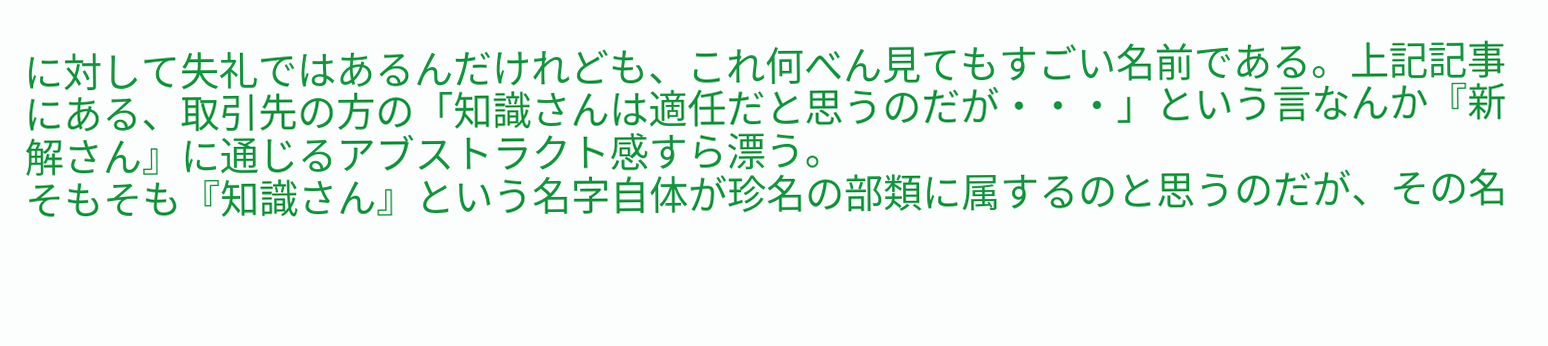に対して失礼ではあるんだけれども、これ何べん見てもすごい名前である。上記記事にある、取引先の方の「知識さんは適任だと思うのだが・・・」という言なんか『新解さん』に通じるアブストラクト感すら漂う。
そもそも『知識さん』という名字自体が珍名の部類に属するのと思うのだが、その名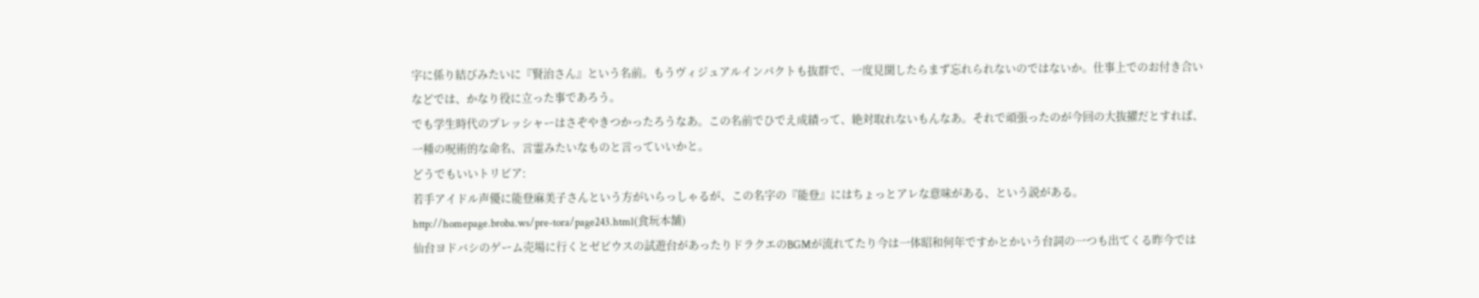字に係り結びみたいに『賢治さん』という名前。もうヴィジュアルインパクトも抜群で、一度見聞したらまず忘れられないのではないか。仕事上でのお付き合いなどでは、かなり役に立った事であろう。
でも学生時代のプレッシャーはさぞやきつかったろうなあ。この名前でひでえ成績って、絶対取れないもんなあ。それで頑張ったのが今回の大抜擢だとすれば、一種の呪術的な命名、言霊みたいなものと言っていいかと。
どうでもいいトリビア:
若手アイドル声優に能登麻美子さんという方がいらっしゃるが、この名字の『能登』にはちょっとアレな意味がある、という説がある。
http://homepage.broba.ws/pre-tora/page243.html(食玩本舗)
仙台ヨドバシのゲーム売場に行くとゼビウスの試遊台があったりドラクエのBGMが流れてたり今は一体昭和何年ですかとかいう台詞の一つも出てくる昨今では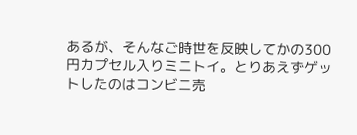あるが、そんなご時世を反映してかの300円カプセル入りミニトイ。とりあえずゲットしたのはコンビニ売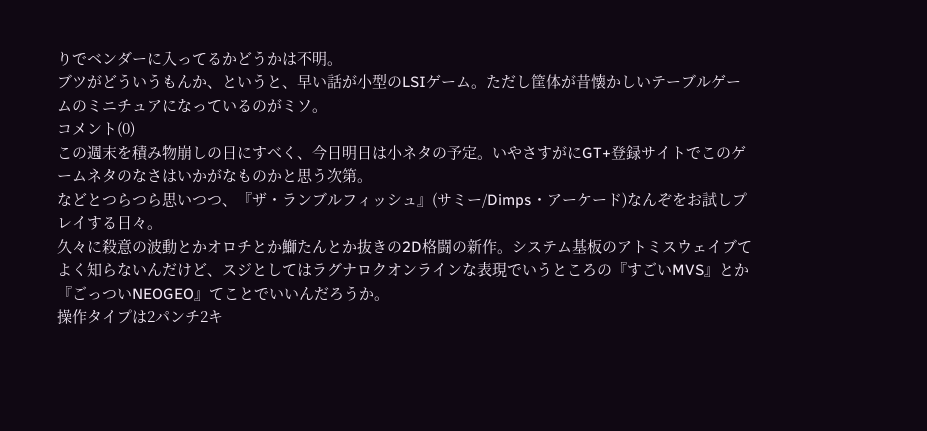りでベンダーに入ってるかどうかは不明。
ブツがどういうもんか、というと、早い話が小型のLSIゲーム。ただし筐体が昔懐かしいテーブルゲームのミニチュアになっているのがミソ。
コメント(0)
この週末を積み物崩しの日にすべく、今日明日は小ネタの予定。いやさすがにGT+登録サイトでこのゲームネタのなさはいかがなものかと思う次第。
などとつらつら思いつつ、『ザ・ランブルフィッシュ』(サミー/Dimps・アーケード)なんぞをお試しプレイする日々。
久々に殺意の波動とかオロチとか鰤たんとか抜きの2D格闘の新作。システム基板のアトミスウェイブてよく知らないんだけど、スジとしてはラグナロクオンラインな表現でいうところの『すごいMVS』とか『ごっついNEOGEO』てことでいいんだろうか。
操作タイプは2パンチ2キ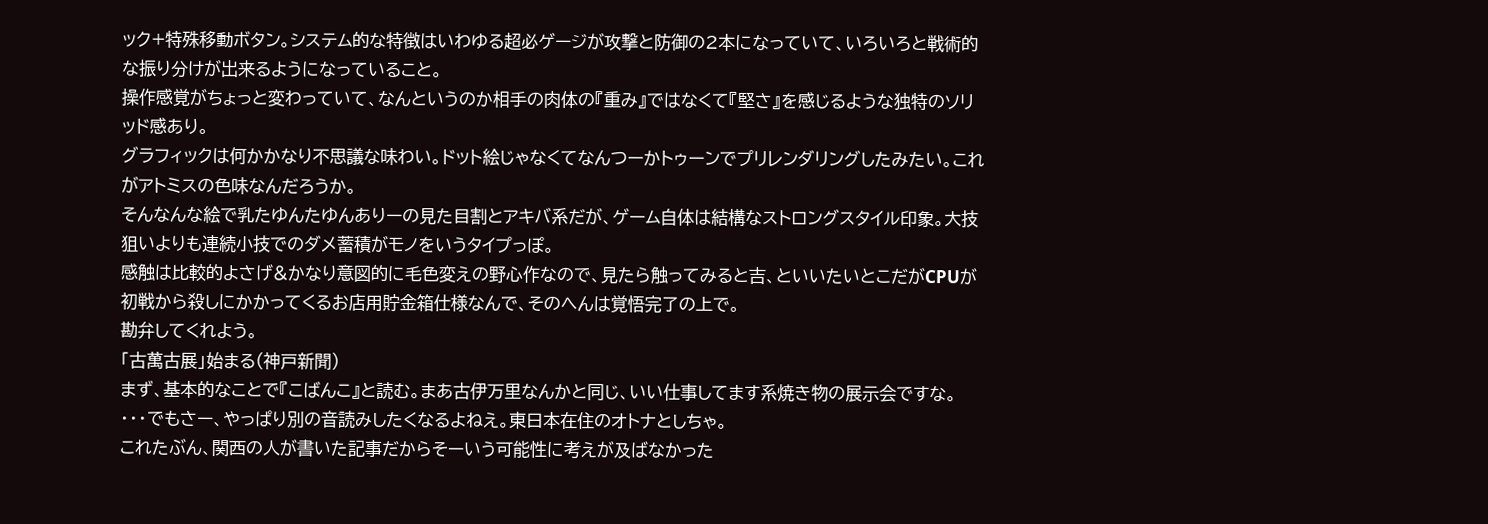ック+特殊移動ボタン。システム的な特徴はいわゆる超必ゲージが攻撃と防御の2本になっていて、いろいろと戦術的な振り分けが出来るようになっていること。
操作感覚がちょっと変わっていて、なんというのか相手の肉体の『重み』ではなくて『堅さ』を感じるような独特のソリッド感あり。
グラフィックは何かかなり不思議な味わい。ドット絵じゃなくてなんつーかトゥーンでプリレンダリングしたみたい。これがアトミスの色味なんだろうか。
そんなんな絵で乳たゆんたゆんありーの見た目割とアキバ系だが、ゲーム自体は結構なストロングスタイル印象。大技狙いよりも連続小技でのダメ蓄積がモノをいうタイプっぽ。
感触は比較的よさげ&かなり意図的に毛色変えの野心作なので、見たら触ってみると吉、といいたいとこだがCPUが初戦から殺しにかかってくるお店用貯金箱仕様なんで、そのへんは覚悟完了の上で。
勘弁してくれよう。
「古萬古展」始まる(神戸新聞)
まず、基本的なことで『こばんこ』と読む。まあ古伊万里なんかと同じ、いい仕事してます系焼き物の展示会ですな。
・・・でもさー、やっぱり別の音読みしたくなるよねえ。東日本在住のオトナとしちゃ。
これたぶん、関西の人が書いた記事だからそーいう可能性に考えが及ばなかった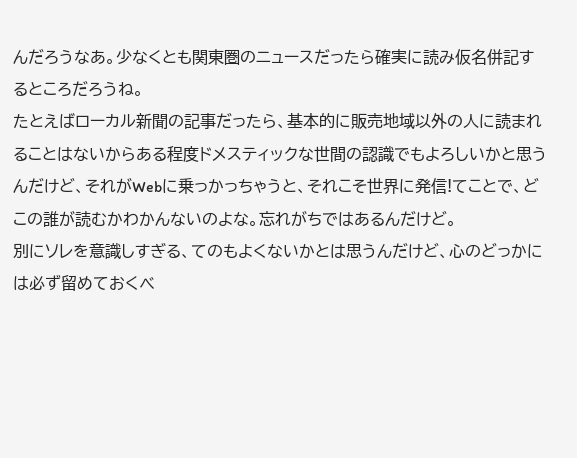んだろうなあ。少なくとも関東圏のニュースだったら確実に読み仮名併記するところだろうね。
たとえばローカル新聞の記事だったら、基本的に販売地域以外の人に読まれることはないからある程度ドメスティックな世間の認識でもよろしいかと思うんだけど、それがWebに乗っかっちゃうと、それこそ世界に発信!てことで、どこの誰が読むかわかんないのよな。忘れがちではあるんだけど。
別にソレを意識しすぎる、てのもよくないかとは思うんだけど、心のどっかには必ず留めておくべ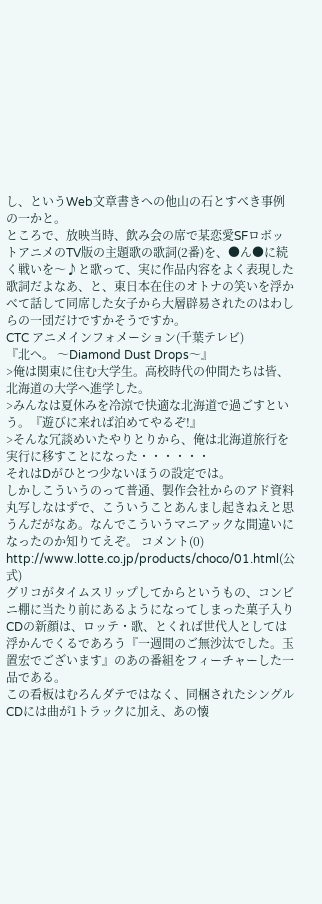し、というWeb文章書きへの他山の石とすべき事例の一かと。
ところで、放映当時、飲み会の席で某恋愛SFロボットアニメのTV版の主題歌の歌詞(2番)を、●ん●に続く戦いを〜♪と歌って、実に作品内容をよく表現した歌詞だよなあ、と、東日本在住のオトナの笑いを浮かべて話して同席した女子から大層辟易されたのはわしらの一団だけですかそうですか。
CTC アニメインフォメーション(千葉テレビ)
『北へ。 〜Diamond Dust Drops〜』
>俺は関東に住む大学生。高校時代の仲間たちは皆、北海道の大学へ進学した。
>みんなは夏休みを冷涼で快適な北海道で過ごすという。『遊びに来れば泊めてやるぞ!』
>そんな冗談めいたやりとりから、俺は北海道旅行を実行に移すことになった・・・・・・
それはDがひとつ少ないほうの設定では。
しかしこういうのって普通、製作会社からのアド資料丸写しなはずで、こういうことあんまし起きねえと思うんだがなあ。なんでこういうマニアックな間違いになったのか知りてえぞ。 コメント(0)
http://www.lotte.co.jp/products/choco/01.html(公式)
グリコがタイムスリップしてからというもの、コンビニ棚に当たり前にあるようになってしまった菓子入りCDの新顔は、ロッテ・歌、とくれば世代人としては浮かんでくるであろう『一週間のご無沙汰でした。玉置宏でございます』のあの番組をフィーチャーした一品である。
この看板はむろんダテではなく、同梱されたシングルCDには曲が1トラックに加え、あの懐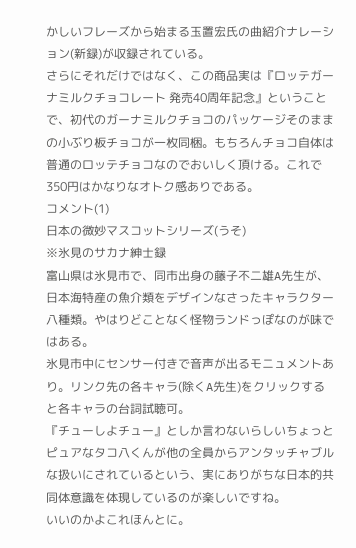かしいフレーズから始まる玉置宏氏の曲紹介ナレーション(新録)が収録されている。
さらにそれだけではなく、この商品実は『ロッテガーナミルクチョコレート 発売40周年記念』ということで、初代のガーナミルクチョコのパッケージそのままの小ぶり板チョコが一枚同梱。もちろんチョコ自体は普通のロッテチョコなのでおいしく頂ける。これで350円はかなりなオトク感ありである。
コメント(1)
日本の微妙マスコットシリーズ(うそ)
※氷見のサカナ紳士録
富山県は氷見市で、同市出身の藤子不二雄A先生が、日本海特産の魚介類をデザインなさったキャラクター八種類。やはりどことなく怪物ランドっぽなのが味ではある。
氷見市中にセンサー付きで音声が出るモニュメントあり。リンク先の各キャラ(除くA先生)をクリックすると各キャラの台詞試聴可。
『チューしよチュー』としか言わないらしいちょっとピュアなタコ八くんが他の全員からアンタッチャブルな扱いにされているという、実にありがちな日本的共同体意識を体現しているのが楽しいですね。
いいのかよこれほんとに。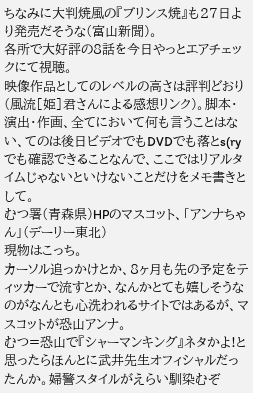ちなみに大判焼風の『ブリンス焼』も27日より発売だそうな(富山新聞)。
各所で大好評の8話を今日やっとエアチェックにて視聴。
映像作品としてのレベルの高さは評判どおり(風流[姫]君さんによる感想リンク)。脚本・演出・作画、全てにおいて何も言うことはない、てのは後日ビデオでもDVDでも落とs(ryでも確認できることなんで、ここではリアルタイムじゃないといけないことだけをメモ書きとして。
むつ署(青森県)HPのマスコット、「アンナちゃん」(デーリー東北)
現物はこっち。
カーソル追っかけとか、8ヶ月も先の予定をティッカーで流すとか、なんかとても嬉しそうなのがなんとも心洗われるサイトではあるが、マスコットが恐山アンナ。
むつ=恐山で『シャーマンキング』ネタかよ!と思ったらほんとに武井先生オフィシャルだったんか。婦警スタイルがえらい馴染むぞ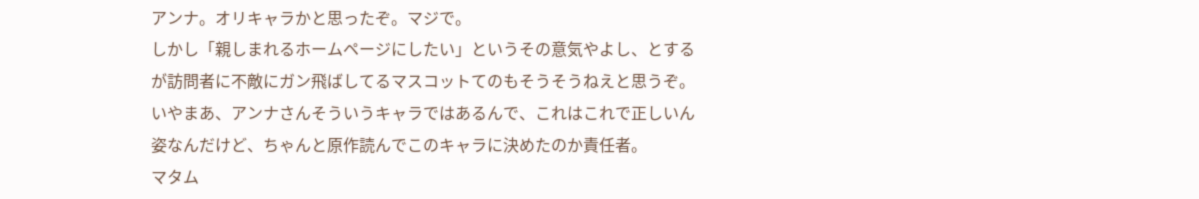アンナ。オリキャラかと思ったぞ。マジで。
しかし「親しまれるホームページにしたい」というその意気やよし、とするが訪問者に不敵にガン飛ばしてるマスコットてのもそうそうねえと思うぞ。
いやまあ、アンナさんそういうキャラではあるんで、これはこれで正しいん姿なんだけど、ちゃんと原作読んでこのキャラに決めたのか責任者。
マタム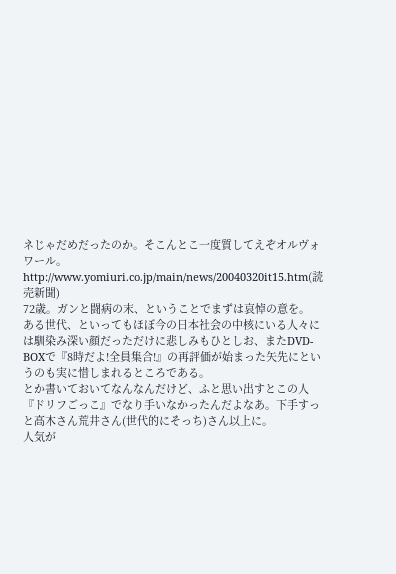ネじゃだめだったのか。そこんとこ一度質してえぞオルヴォワール。
http://www.yomiuri.co.jp/main/news/20040320it15.htm(読売新聞)
72歳。ガンと闘病の末、ということでまずは哀悼の意を。
ある世代、といってもほぼ今の日本社会の中核にいる人々には馴染み深い顔だっただけに悲しみもひとしお、またDVD-BOXで『8時だよ!全員集合!』の再評価が始まった矢先にというのも実に惜しまれるところである。
とか書いておいてなんなんだけど、ふと思い出すとこの人『ドリフごっこ』でなり手いなかったんだよなあ。下手すっと高木さん荒井さん(世代的にそっち)さん以上に。
人気が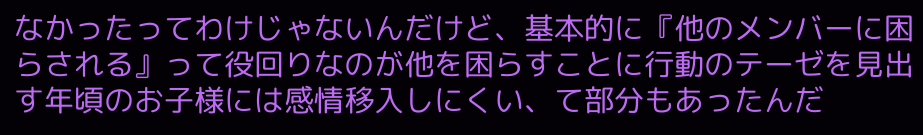なかったってわけじゃないんだけど、基本的に『他のメンバーに困らされる』って役回りなのが他を困らすことに行動のテーゼを見出す年頃のお子様には感情移入しにくい、て部分もあったんだ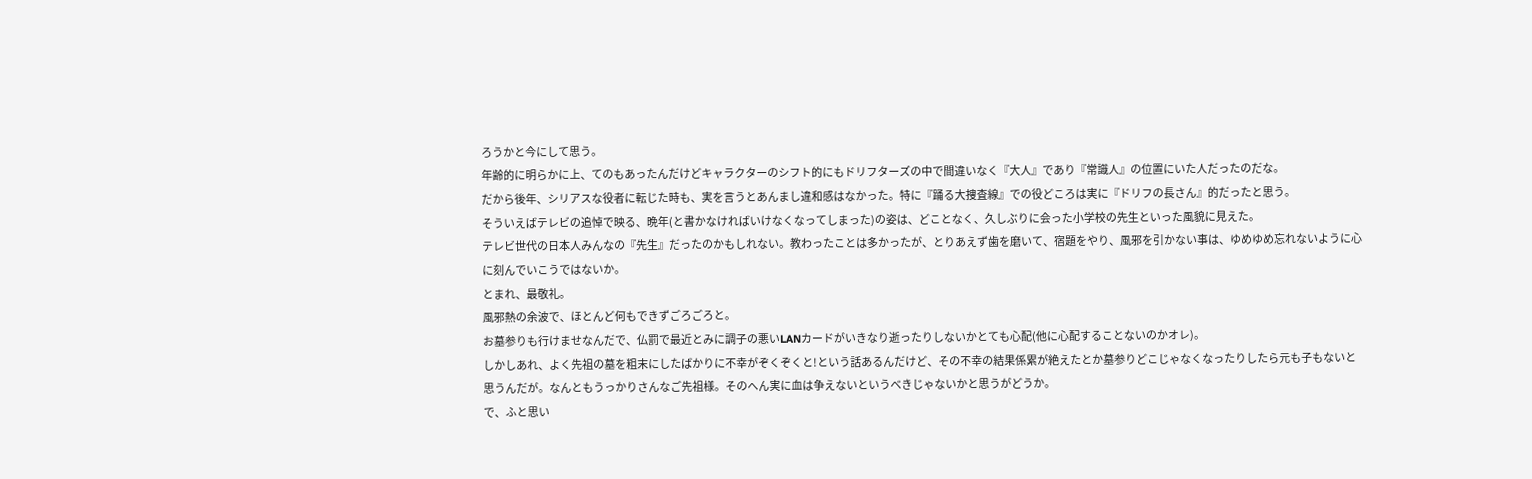ろうかと今にして思う。
年齢的に明らかに上、てのもあったんだけどキャラクターのシフト的にもドリフターズの中で間違いなく『大人』であり『常識人』の位置にいた人だったのだな。
だから後年、シリアスな役者に転じた時も、実を言うとあんまし違和感はなかった。特に『踊る大捜査線』での役どころは実に『ドリフの長さん』的だったと思う。
そういえばテレビの追悼で映る、晩年(と書かなければいけなくなってしまった)の姿は、どことなく、久しぶりに会った小学校の先生といった風貌に見えた。
テレビ世代の日本人みんなの『先生』だったのかもしれない。教わったことは多かったが、とりあえず歯を磨いて、宿題をやり、風邪を引かない事は、ゆめゆめ忘れないように心に刻んでいこうではないか。
とまれ、最敬礼。
風邪熱の余波で、ほとんど何もできずごろごろと。
お墓参りも行けませなんだで、仏罰で最近とみに調子の悪いLANカードがいきなり逝ったりしないかとても心配(他に心配することないのかオレ)。
しかしあれ、よく先祖の墓を粗末にしたばかりに不幸がぞくぞくと!という話あるんだけど、その不幸の結果係累が絶えたとか墓参りどこじゃなくなったりしたら元も子もないと思うんだが。なんともうっかりさんなご先祖様。そのへん実に血は争えないというべきじゃないかと思うがどうか。
で、ふと思い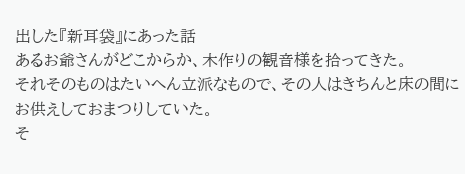出した『新耳袋』にあった話
あるお爺さんがどこからか、木作りの観音様を拾ってきた。
それそのものはたいへん立派なもので、その人はきちんと床の間にお供えしておまつりしていた。
そ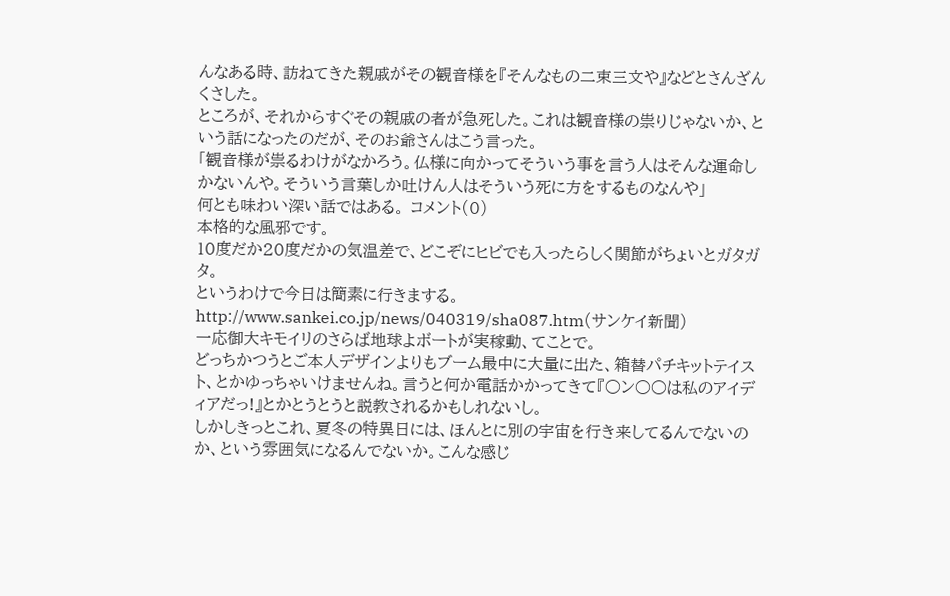んなある時、訪ねてきた親戚がその観音様を『そんなもの二束三文や』などとさんざんくさした。
ところが、それからすぐその親戚の者が急死した。これは観音様の祟りじゃないか、という話になったのだが、そのお爺さんはこう言った。
「観音様が祟るわけがなかろう。仏様に向かってそういう事を言う人はそんな運命しかないんや。そういう言葉しか吐けん人はそういう死に方をするものなんや」
何とも味わい深い話ではある。 コメント(0)
本格的な風邪です。
10度だか20度だかの気温差で、どこぞにヒビでも入ったらしく関節がちょいとガタガタ。
というわけで今日は簡素に行きまする。
http://www.sankei.co.jp/news/040319/sha087.htm(サンケイ新聞)
一応御大キモイリのさらば地球よボートが実稼動、てことで。
どっちかつうとご本人デザインよりもブーム最中に大量に出た、箱替パチキットテイスト、とかゆっちゃいけませんね。言うと何か電話かかってきて『○ン○○は私のアイディアだっ!』とかとうとうと説教されるかもしれないし。
しかしきっとこれ、夏冬の特異日には、ほんとに別の宇宙を行き来してるんでないのか、という雰囲気になるんでないか。こんな感じ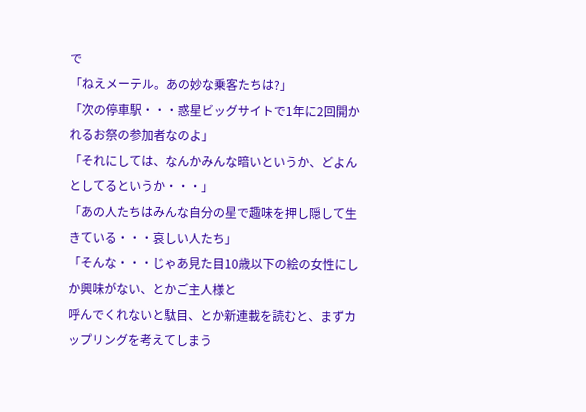で
「ねえメーテル。あの妙な乗客たちは?」
「次の停車駅・・・惑星ビッグサイトで1年に2回開かれるお祭の参加者なのよ」
「それにしては、なんかみんな暗いというか、どよんとしてるというか・・・」
「あの人たちはみんな自分の星で趣味を押し隠して生きている・・・哀しい人たち」
「そんな・・・じゃあ見た目10歳以下の絵の女性にしか興味がない、とかご主人様と
呼んでくれないと駄目、とか新連載を読むと、まずカップリングを考えてしまう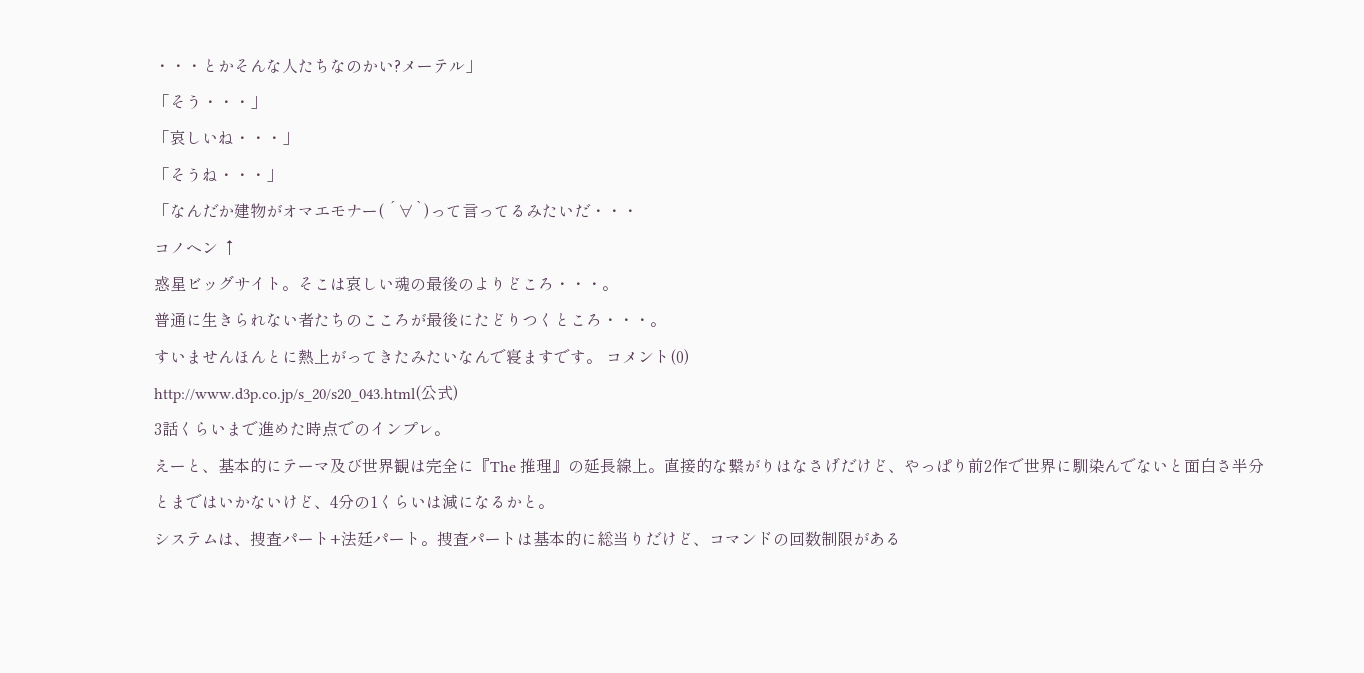・・・とかそんな人たちなのかい?メーテル」
「そう・・・」
「哀しいね・・・」
「そうね・・・」
「なんだか建物がオマエモナー( ´∀`)って言ってるみたいだ・・・
コノヘン ↑
惑星ビッグサイト。そこは哀しい魂の最後のよりどころ・・・。
普通に生きられない者たちのこころが最後にたどりつくところ・・・。
すいませんほんとに熱上がってきたみたいなんで寝ますです。 コメント(0)
http://www.d3p.co.jp/s_20/s20_043.html(公式)
3話くらいまで進めた時点でのインプレ。
えーと、基本的にテーマ及び世界観は完全に『The 推理』の延長線上。直接的な繋がりはなさげだけど、やっぱり前2作で世界に馴染んでないと面白さ半分とまではいかないけど、4分の1くらいは減になるかと。
システムは、捜査パート+法廷パート。捜査パートは基本的に総当りだけど、コマンドの回数制限がある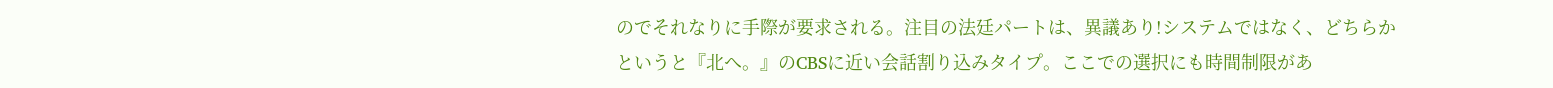のでそれなりに手際が要求される。注目の法廷パートは、異議あり!システムではなく、どちらかというと『北へ。』のCBSに近い会話割り込みタイプ。ここでの選択にも時間制限があ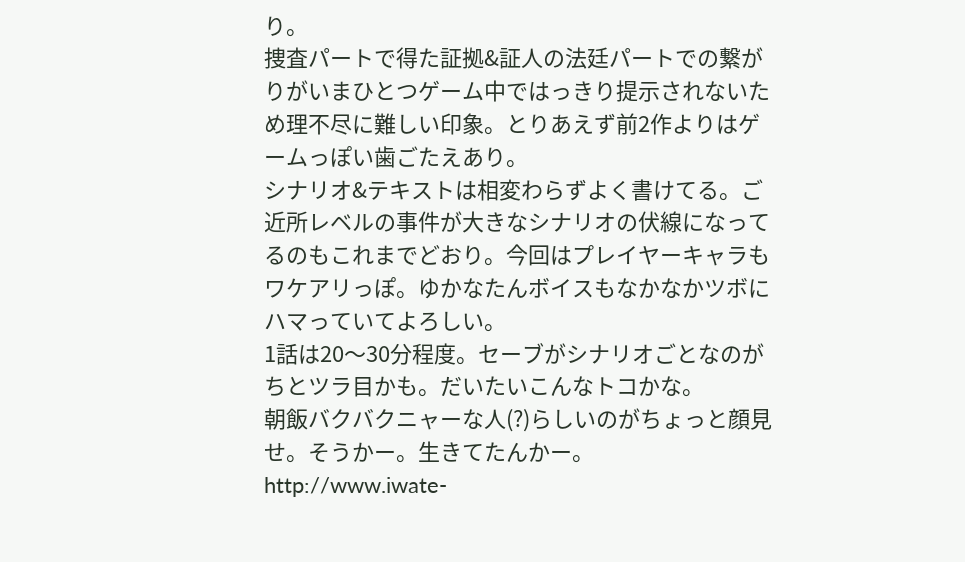り。
捜査パートで得た証拠&証人の法廷パートでの繋がりがいまひとつゲーム中ではっきり提示されないため理不尽に難しい印象。とりあえず前2作よりはゲームっぽい歯ごたえあり。
シナリオ&テキストは相変わらずよく書けてる。ご近所レベルの事件が大きなシナリオの伏線になってるのもこれまでどおり。今回はプレイヤーキャラもワケアリっぽ。ゆかなたんボイスもなかなかツボにハマっていてよろしい。
1話は20〜30分程度。セーブがシナリオごとなのがちとツラ目かも。だいたいこんなトコかな。
朝飯バクバクニャーな人(?)らしいのがちょっと顔見せ。そうかー。生きてたんかー。
http://www.iwate-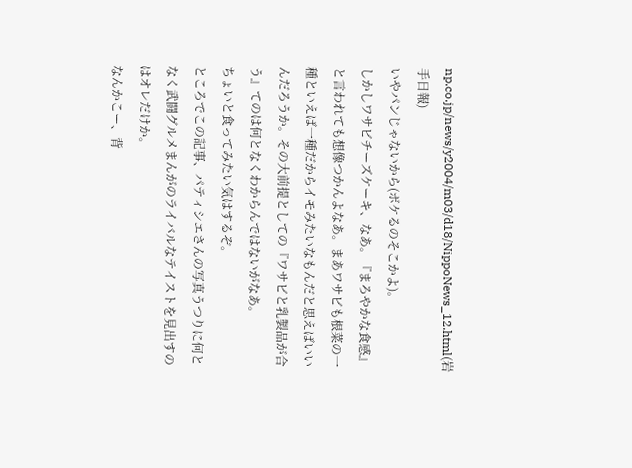np.co.jp/news/y2004/m03/d18/NippoNews_12.html(岩手日報)
いやパンじゃないから(ボケるのそこかよ)。
しかしワサビチーズケーキ、なあ。『まろやかな食感』と言われても想像つかんよなあ。まあワサビも根菜の一種といえば一種だからイモみたいなもんだと思えばいいんだろうか。その大前提としての『ワサビと乳製品が合う』てのは何となくわからんではないがなあ。
ちょいと食ってみたい気はするぞ。
ところでこの記事、パティシエさんの写真うつりに何となく武闘グルメまんがのライバルなテイストを見出すのはオレだけか。
なんかこー、背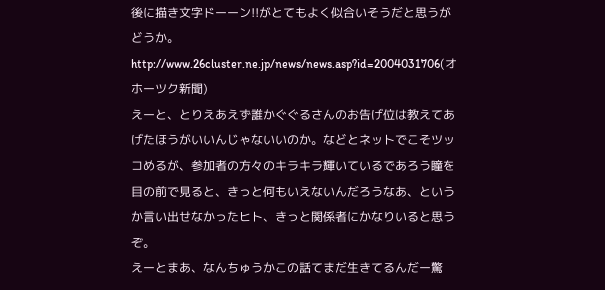後に描き文字ドーーン!!がとてもよく似合いそうだと思うがどうか。
http://www.26cluster.ne.jp/news/news.asp?id=2004031706(オホーツク新聞)
えーと、とりえあえず誰かぐぐるさんのお告げ位は教えてあげたほうがいいんじゃないいのか。などとネットでこそツッコめるが、参加者の方々のキラキラ輝いているであろう瞳を目の前で見ると、きっと何もいえないんだろうなあ、というか言い出せなかったヒト、きっと関係者にかなりいると思うぞ。
えーとまあ、なんちゅうかこの話てまだ生きてるんだー驚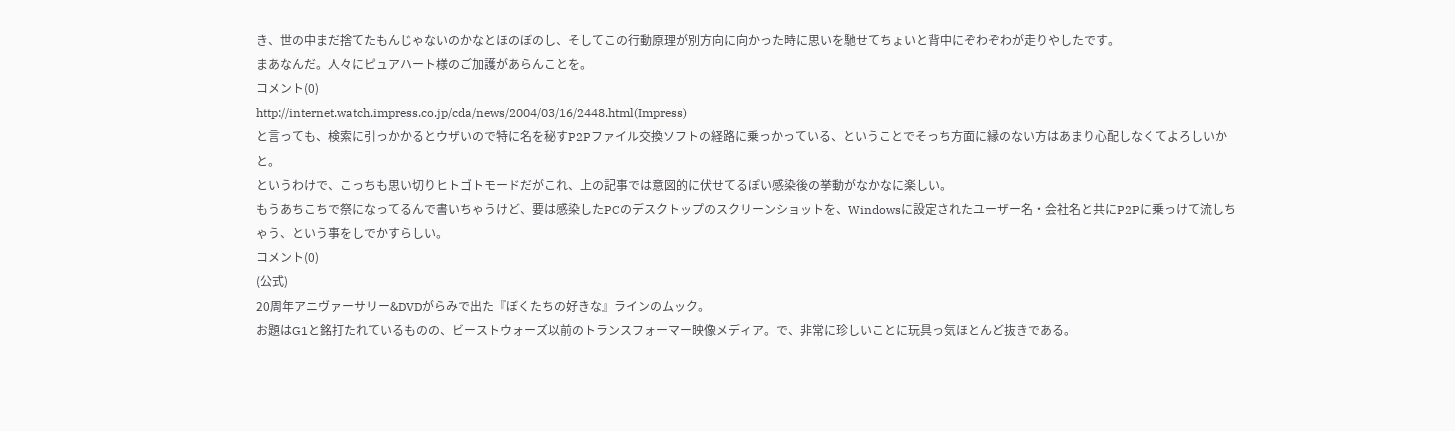き、世の中まだ捨てたもんじゃないのかなとほのぼのし、そしてこの行動原理が別方向に向かった時に思いを馳せてちょいと背中にぞわぞわが走りやしたです。
まあなんだ。人々にピュアハート様のご加護があらんことを。
コメント(0)
http://internet.watch.impress.co.jp/cda/news/2004/03/16/2448.html(Impress)
と言っても、検索に引っかかるとウザいので特に名を秘すP2Pファイル交換ソフトの経路に乗っかっている、ということでそっち方面に縁のない方はあまり心配しなくてよろしいかと。
というわけで、こっちも思い切りヒトゴトモードだがこれ、上の記事では意図的に伏せてるぽい感染後の挙動がなかなに楽しい。
もうあちこちで祭になってるんで書いちゃうけど、要は感染したPCのデスクトップのスクリーンショットを、Windowsに設定されたユーザー名・会社名と共にP2Pに乗っけて流しちゃう、という事をしでかすらしい。
コメント(0)
(公式)
20周年アニヴァーサリー&DVDがらみで出た『ぼくたちの好きな』ラインのムック。
お題はG1と銘打たれているものの、ビーストウォーズ以前のトランスフォーマー映像メディア。で、非常に珍しいことに玩具っ気ほとんど抜きである。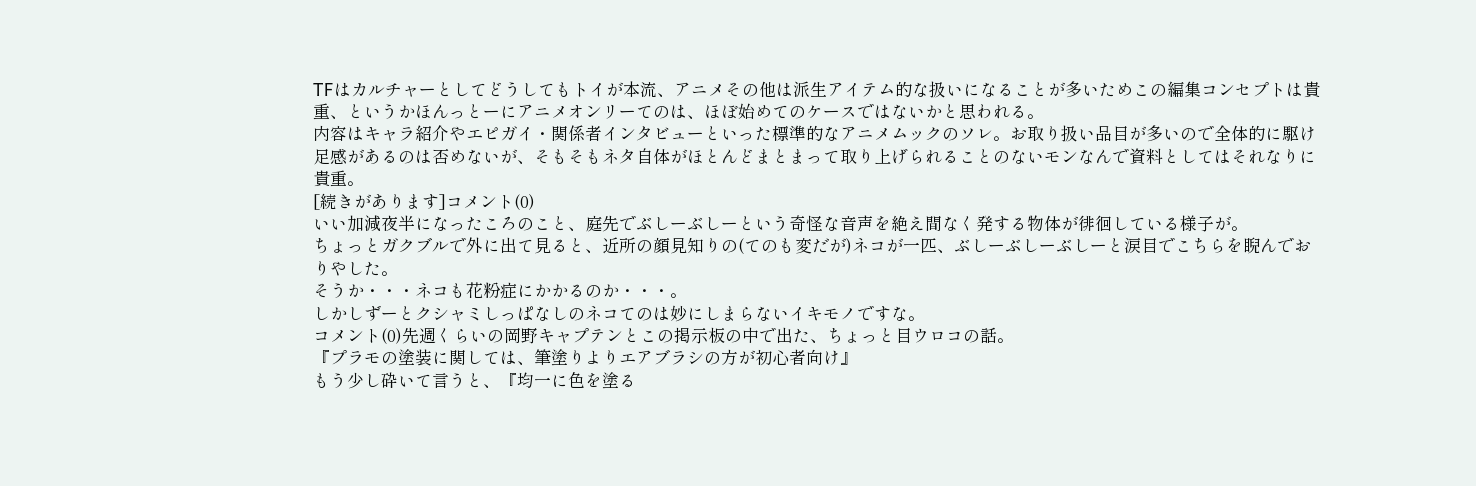TFはカルチャーとしてどうしてもトイが本流、アニメその他は派生アイテム的な扱いになることが多いためこの編集コンセプトは貴重、というかほんっとーにアニメオンリーてのは、ほぼ始めてのケースではないかと思われる。
内容はキャラ紹介やエピガイ・関係者インタビューといった標準的なアニメムックのソレ。お取り扱い品目が多いので全体的に駆け足感があるのは否めないが、そもそもネタ自体がほとんどまとまって取り上げられることのないモンなんで資料としてはそれなりに貴重。
[続きがあります]コメント(0)
いい加減夜半になったころのこと、庭先でぶしーぶしーという奇怪な音声を絶え間なく発する物体が徘徊している様子が。
ちょっとガクブルで外に出て見ると、近所の顔見知りの(てのも変だが)ネコが一匹、ぶしーぶしーぶしーと涙目でこちらを睨んでおりやした。
そうか・・・ネコも花粉症にかかるのか・・・。
しかしずーとクシャミしっぱなしのネコてのは妙にしまらないイキモノですな。
コメント(0)先週くらいの岡野キャプテンとこの掲示板の中で出た、ちょっと目ウロコの話。
『プラモの塗装に関しては、筆塗りよりエアブラシの方が初心者向け』
もう少し砕いて言うと、『均一に色を塗る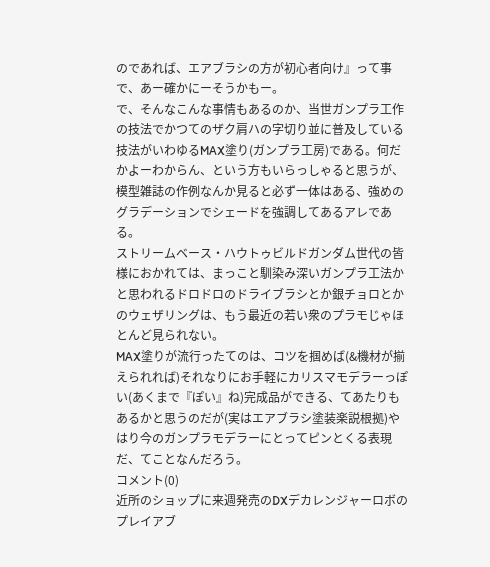のであれば、エアブラシの方が初心者向け』って事で、あー確かにーそうかもー。
で、そんなこんな事情もあるのか、当世ガンプラ工作の技法でかつてのザク肩ハの字切り並に普及している技法がいわゆるMAX塗り(ガンプラ工房)である。何だかよーわからん、という方もいらっしゃると思うが、模型雑誌の作例なんか見ると必ず一体はある、強めのグラデーションでシェードを強調してあるアレである。
ストリームベース・ハウトゥビルドガンダム世代の皆様におかれては、まっこと馴染み深いガンプラ工法かと思われるドロドロのドライブラシとか銀チョロとかのウェザリングは、もう最近の若い衆のプラモじゃほとんど見られない。
MAX塗りが流行ったてのは、コツを掴めば(&機材が揃えられれば)それなりにお手軽にカリスマモデラーっぽい(あくまで『ぽい』ね)完成品ができる、てあたりもあるかと思うのだが(実はエアブラシ塗装楽説根拠)やはり今のガンプラモデラーにとってピンとくる表現だ、てことなんだろう。
コメント(0)
近所のショップに来週発売のDXデカレンジャーロボのプレイアブ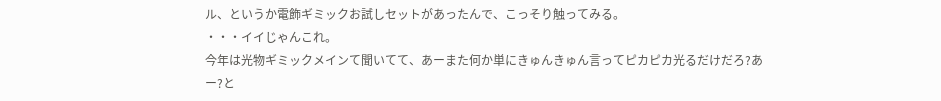ル、というか電飾ギミックお試しセットがあったんで、こっそり触ってみる。
・・・イイじゃんこれ。
今年は光物ギミックメインて聞いてて、あーまた何か単にきゅんきゅん言ってピカピカ光るだけだろ?あー?と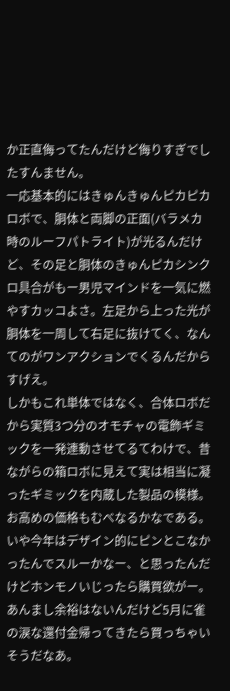か正直侮ってたんだけど侮りすぎでしたすんません。
一応基本的にはきゅんきゅんピカピカロボで、胴体と両脚の正面(バラメカ時のルーフパトライト)が光るんだけど、その足と胴体のきゅんピカシンクロ具合がもー男児マインドを一気に燃やすカッコよさ。左足から上った光が胴体を一周して右足に抜けてく、なんてのがワンアクションでくるんだからすげえ。
しかもこれ単体ではなく、合体ロボだから実質3つ分のオモチャの電飾ギミックを一発連動させてるてわけで、昔ながらの箱ロボに見えて実は相当に凝ったギミックを内蔵した製品の模様。お高めの価格もむべなるかなである。
いや今年はデザイン的にピンとこなかったんでスルーかなー、と思ったんだけどホンモノいじったら購買欲がー。あんまし余裕はないんだけど5月に雀の涙な還付金帰ってきたら買っちゃいそうだなあ。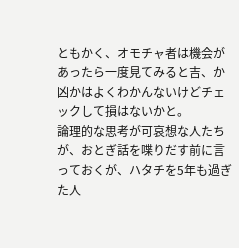ともかく、オモチャ者は機会があったら一度見てみると吉、か凶かはよくわかんないけどチェックして損はないかと。
論理的な思考が可哀想な人たちが、おとぎ話を喋りだす前に言っておくが、ハタチを5年も過ぎた人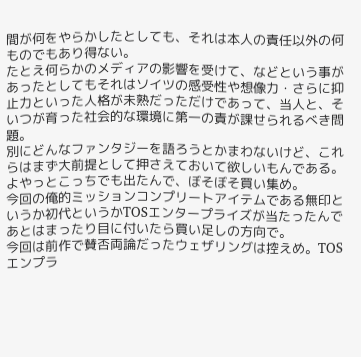間が何をやらかしたとしても、それは本人の責任以外の何ものでもあり得ない。
たとえ何らかのメディアの影響を受けて、などという事があったとしてもそれはソイツの感受性や想像力・さらに抑止力といった人格が未熟だっただけであって、当人と、そいつが育った社会的な環境に第一の責が課せられるべき問題。
別にどんなファンタジーを語ろうとかまわないけど、これらはまず大前提として押さえておいて欲しいもんである。
よやっとこっちでも出たんで、ぼそぼそ買い集め。
今回の俺的ミッションコンプリートアイテムである無印というか初代というかTOSエンタープライズが当たったんであとはまったり目に付いたら買い足しの方向で。
今回は前作で賛否両論だったウェザリングは控えめ。TOSエンプラ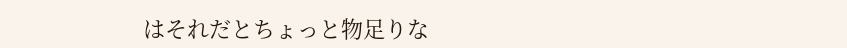はそれだとちょっと物足りな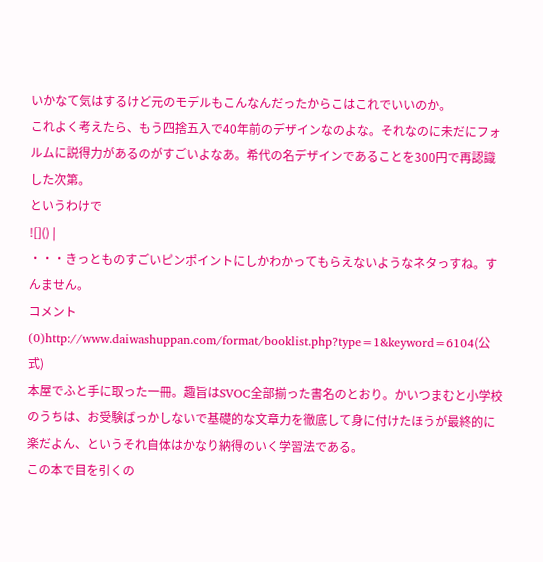いかなて気はするけど元のモデルもこんなんだったからこはこれでいいのか。
これよく考えたら、もう四捨五入で40年前のデザインなのよな。それなのに未だにフォルムに説得力があるのがすごいよなあ。希代の名デザインであることを300円で再認識した次第。
というわけで
![]() |
・・・きっとものすごいピンポイントにしかわかってもらえないようなネタっすね。すんません。
コメント(0)http://www.daiwashuppan.com/format/booklist.php?type=1&keyword=6104(公式)
本屋でふと手に取った一冊。趣旨はSVOC全部揃った書名のとおり。かいつまむと小学校のうちは、お受験ばっかしないで基礎的な文章力を徹底して身に付けたほうが最終的に楽だよん、というそれ自体はかなり納得のいく学習法である。
この本で目を引くの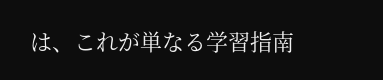は、これが単なる学習指南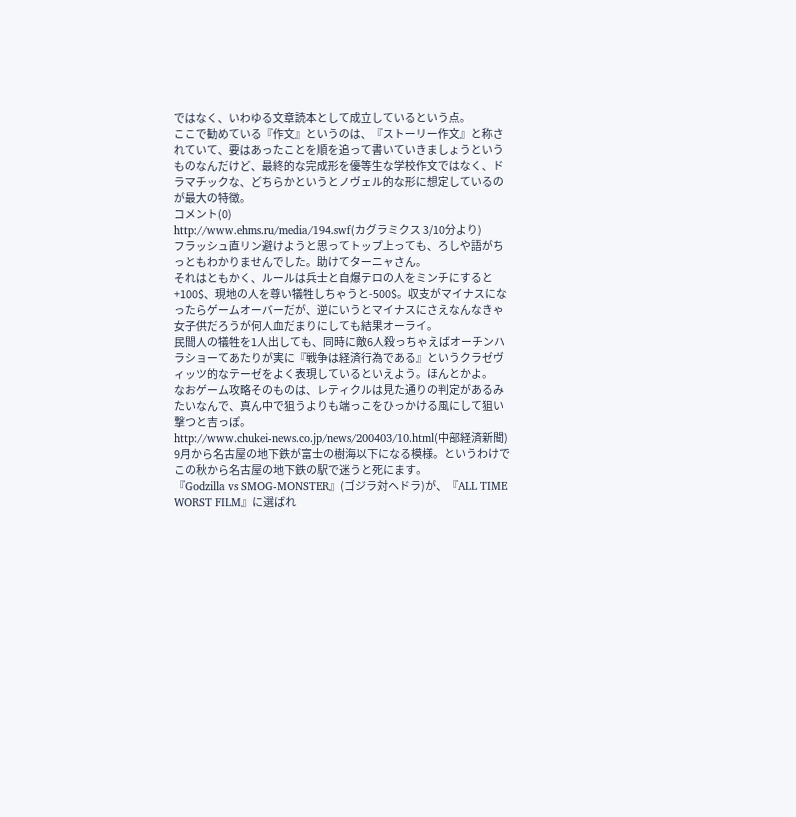ではなく、いわゆる文章読本として成立しているという点。
ここで勧めている『作文』というのは、『ストーリー作文』と称されていて、要はあったことを順を追って書いていきましょうというものなんだけど、最終的な完成形を優等生な学校作文ではなく、ドラマチックな、どちらかというとノヴェル的な形に想定しているのが最大の特徴。
コメント(0)
http://www.ehms.ru/media/194.swf(カグラミクス 3/10分より)
フラッシュ直リン避けようと思ってトップ上っても、ろしや語がちっともわかりませんでした。助けてターニャさん。
それはともかく、ルールは兵士と自爆テロの人をミンチにすると+100$、現地の人を尊い犠牲しちゃうと-500$。収支がマイナスになったらゲームオーバーだが、逆にいうとマイナスにさえなんなきゃ女子供だろうが何人血だまりにしても結果オーライ。
民間人の犠牲を1人出しても、同時に敵6人殺っちゃえばオーチンハラショーてあたりが実に『戦争は経済行為である』というクラゼヴィッツ的なテーゼをよく表現しているといえよう。ほんとかよ。
なおゲーム攻略そのものは、レティクルは見た通りの判定があるみたいなんで、真ん中で狙うよりも端っこをひっかける風にして狙い撃つと吉っぽ。
http://www.chukei-news.co.jp/news/200403/10.html(中部経済新聞)
9月から名古屋の地下鉄が富士の樹海以下になる模様。というわけでこの秋から名古屋の地下鉄の駅で迷うと死にます。
『Godzilla vs SMOG-MONSTER』(ゴジラ対ヘドラ)が、『ALL TIME WORST FILM』に選ばれ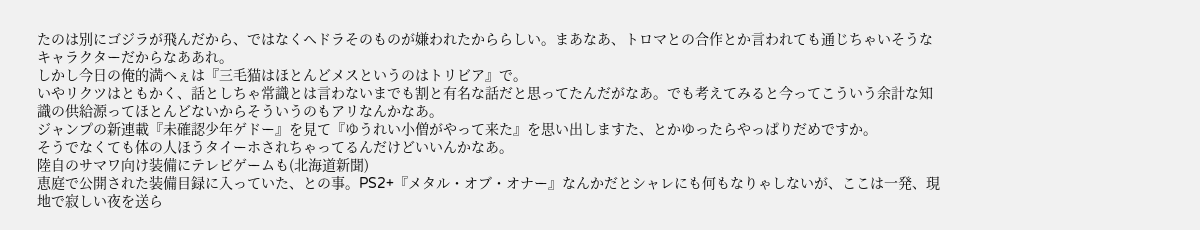たのは別にゴジラが飛んだから、ではなくヘドラそのものが嫌われたかららしい。まあなあ、トロマとの合作とか言われても通じちゃいそうなキャラクターだからなああれ。
しかし今日の俺的満へぇは『三毛猫はほとんどメスというのはトリビア』で。
いやリクツはともかく、話としちゃ常識とは言わないまでも割と有名な話だと思ってたんだがなあ。でも考えてみると今ってこういう余計な知識の供給源ってほとんどないからそういうのもアリなんかなあ。
ジャンプの新連載『未確認少年ゲドー』を見て『ゆうれい小僧がやって来た』を思い出しますた、とかゆったらやっぱりだめですか。
そうでなくても体の人ほうタイーホされちゃってるんだけどいいんかなあ。
陸自のサマワ向け装備にテレビゲームも(北海道新聞)
恵庭で公開された装備目録に入っていた、との事。PS2+『メタル・オブ・オナー』なんかだとシャレにも何もなりゃしないが、ここは一発、現地で寂しい夜を送ら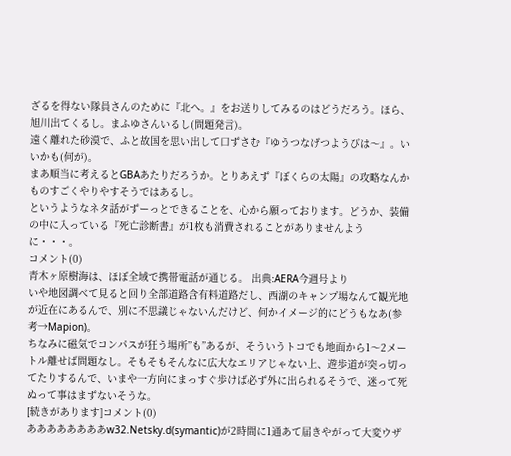ざるを得ない隊員さんのために『北へ。』をお送りしてみるのはどうだろう。ほら、旭川出てくるし。まふゆさんいるし(問題発言)。
遠く離れた砂漠で、ふと故国を思い出して口ずさむ『ゆうつなげつようびは〜』。いいかも(何が)。
まあ順当に考えるとGBAあたりだろうか。とりあえず『ぼくらの太陽』の攻略なんかものすごくやりやすそうではあるし。
というようなネタ話がずーっとできることを、心から願っております。どうか、装備の中に入っている『死亡診断書』が1枚も消費されることがありませんように・・・。
コメント(0)
青木ヶ原樹海は、ほぼ全域で携帯電話が通じる。 出典:AERA今週号より
いや地図調べて見ると回り全部道路含有料道路だし、西湖のキャンプ場なんて観光地が近在にあるんで、別に不思議じゃないんだけど、何かイメージ的にどうもなあ(参考→Mapion)。
ちなみに磁気でコンパスが狂う場所”も”あるが、そういうトコでも地面から1〜2メートル離せば問題なし。そもそもそんなに広大なエリアじゃない上、遊歩道が突っ切ってたりするんで、いまや一方向にまっすぐ歩けば必ず外に出られるそうで、迷って死ぬって事はまずないそうな。
[続きがあります]コメント(0)
ああああああああw32.Netsky.d(symantic)が2時間に1通あて届きやがって大変ウザ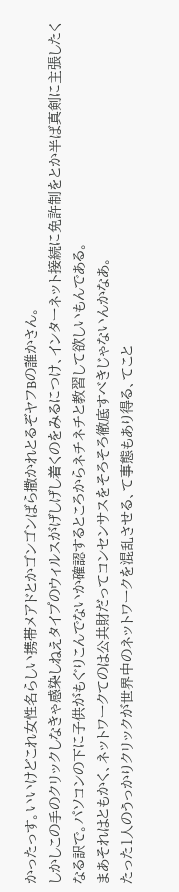かったっす。いいけどこれ女性名らしい携帯メアドとかゴンゴンばら撒かれとるぞヤフBの誰かさん。
しかしこの手のクリックしなきゃ感染しねえタイプのウィルスがげしげし着くのをみるにつけ、インターネット接続に免許制をとか半ば真剣に主張したくなる訳で。パソコンの下に子供がもぐりこんでないか確認するところからネチネチと教習して欲しいもんである。
まあそれはともかく、ネットワークてのは公共財だってコンセンサスをそろそろ徹底すべきじゃないんかなあ。
たった1人のうっかりクリックが世界中のネットワークを混乱させる、て事態もあり得る、てこと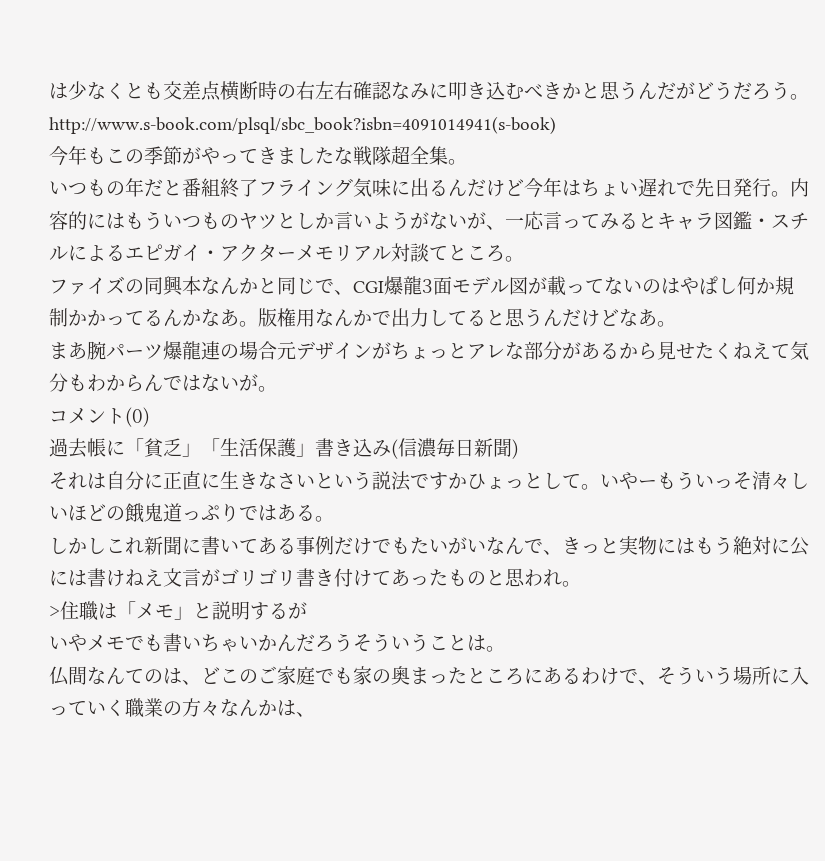は少なくとも交差点横断時の右左右確認なみに叩き込むべきかと思うんだがどうだろう。
http://www.s-book.com/plsql/sbc_book?isbn=4091014941(s-book)
今年もこの季節がやってきましたな戦隊超全集。
いつもの年だと番組終了フライング気味に出るんだけど今年はちょい遅れで先日発行。内容的にはもういつものヤツとしか言いようがないが、一応言ってみるとキャラ図鑑・スチルによるエピガイ・アクターメモリアル対談てところ。
ファイズの同興本なんかと同じで、CGI爆龍3面モデル図が載ってないのはやぱし何か規制かかってるんかなあ。版権用なんかで出力してると思うんだけどなあ。
まあ腕パーツ爆龍連の場合元デザインがちょっとアレな部分があるから見せたくねえて気分もわからんではないが。
コメント(0)
過去帳に「貧乏」「生活保護」書き込み(信濃毎日新聞)
それは自分に正直に生きなさいという説法ですかひょっとして。いやーもういっそ清々しいほどの餓鬼道っぷりではある。
しかしこれ新聞に書いてある事例だけでもたいがいなんで、きっと実物にはもう絶対に公には書けねえ文言がゴリゴリ書き付けてあったものと思われ。
>住職は「メモ」と説明するが
いやメモでも書いちゃいかんだろうそういうことは。
仏間なんてのは、どこのご家庭でも家の奥まったところにあるわけで、そういう場所に入っていく職業の方々なんかは、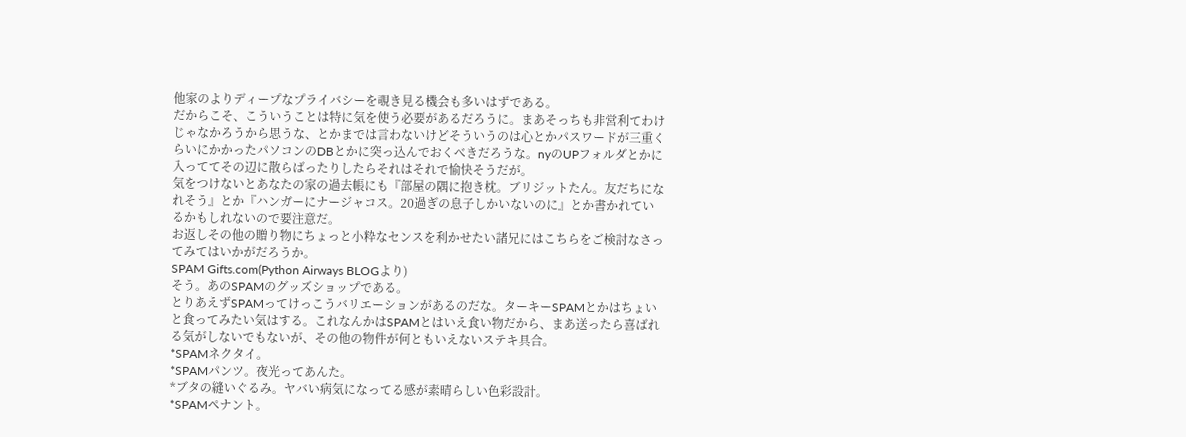他家のよりディープなプライバシーを覗き見る機会も多いはずである。
だからこそ、こういうことは特に気を使う必要があるだろうに。まあそっちも非営利てわけじゃなかろうから思うな、とかまでは言わないけどそういうのは心とかパスワードが三重くらいにかかったパソコンのDBとかに突っ込んでおくべきだろうな。nyのUPフォルダとかに入っててその辺に散らばったりしたらそれはそれで愉快そうだが。
気をつけないとあなたの家の過去帳にも『部屋の隅に抱き枕。ブリジットたん。友だちになれそう』とか『ハンガーにナージャコス。20過ぎの息子しかいないのに』とか書かれているかもしれないので要注意だ。
お返しその他の贈り物にちょっと小粋なセンスを利かせたい諸兄にはこちらをご検討なさってみてはいかがだろうか。
SPAM Gifts.com(Python Airways BLOGより)
そう。あのSPAMのグッズショップである。
とりあえずSPAMってけっこうバリエーションがあるのだな。ターキーSPAMとかはちょいと食ってみたい気はする。これなんかはSPAMとはいえ食い物だから、まあ送ったら喜ばれる気がしないでもないが、その他の物件が何ともいえないステキ具合。
*SPAMネクタイ。
*SPAMパンツ。夜光ってあんた。
*ブタの縫いぐるみ。ヤバい病気になってる感が素晴らしい色彩設計。
*SPAMペナント。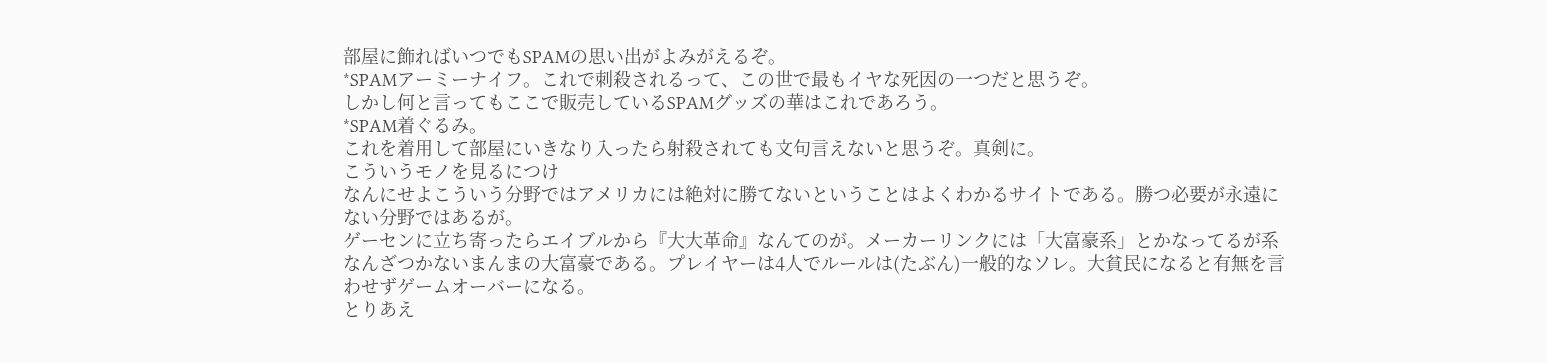部屋に飾ればいつでもSPAMの思い出がよみがえるぞ。
*SPAMアーミーナイフ。これで刺殺されるって、この世で最もイヤな死因の一つだと思うぞ。
しかし何と言ってもここで販売しているSPAMグッズの華はこれであろう。
*SPAM着ぐるみ。
これを着用して部屋にいきなり入ったら射殺されても文句言えないと思うぞ。真剣に。
こういうモノを見るにつけ
なんにせよこういう分野ではアメリカには絶対に勝てないということはよくわかるサイトである。勝つ必要が永遠にない分野ではあるが。
ゲーセンに立ち寄ったらエイブルから『大大革命』なんてのが。メーカーリンクには「大富豪系」とかなってるが系なんざつかないまんまの大富豪である。プレイヤーは4人でルールは(たぶん)一般的なソレ。大貧民になると有無を言わせずゲームオーバーになる。
とりあえ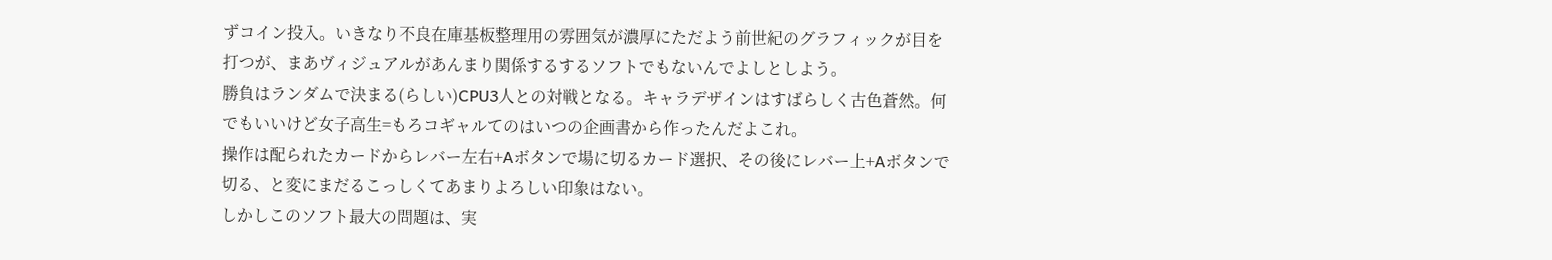ずコイン投入。いきなり不良在庫基板整理用の雰囲気が濃厚にただよう前世紀のグラフィックが目を打つが、まあヴィジュアルがあんまり関係するするソフトでもないんでよしとしよう。
勝負はランダムで決まる(らしい)CPU3人との対戦となる。キャラデザインはすばらしく古色蒼然。何でもいいけど女子高生=もろコギャルてのはいつの企画書から作ったんだよこれ。
操作は配られたカードからレバー左右+Aボタンで場に切るカード選択、その後にレバー上+Aボタンで切る、と変にまだるこっしくてあまりよろしい印象はない。
しかしこのソフト最大の問題は、実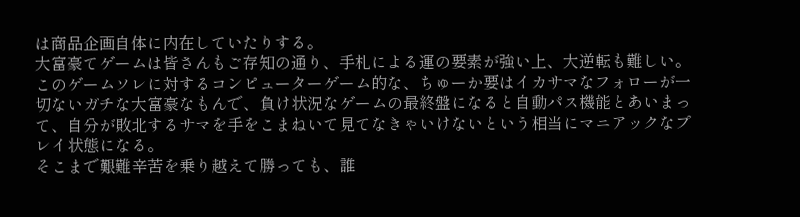は商品企画自体に内在していたりする。
大富豪てゲームは皆さんもご存知の通り、手札による運の要素が強い上、大逆転も難しい。このゲームソレに対するコンピューターゲーム的な、ちゅーか要はイカサマなフォローが一切ないガチな大富豪なもんで、負け状況なゲームの最終盤になると自動パス機能とあいまって、自分が敗北するサマを手をこまねいて見てなきゃいけないという相当にマニアックなプレイ状態になる。
そこまで艱難辛苦を乗り越えて勝っても、誰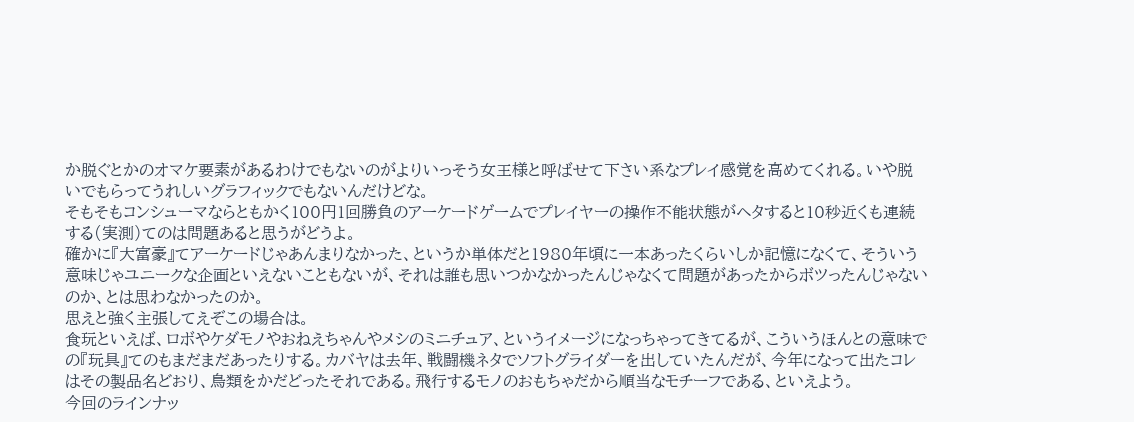か脱ぐとかのオマケ要素があるわけでもないのがよりいっそう女王様と呼ばせて下さい系なプレイ感覚を高めてくれる。いや脱いでもらってうれしいグラフィックでもないんだけどな。
そもそもコンシューマならともかく100円1回勝負のアーケードゲームでプレイヤーの操作不能状態がヘタすると10秒近くも連続する(実測)てのは問題あると思うがどうよ。
確かに『大富豪』てアーケードじゃあんまりなかった、というか単体だと1980年頃に一本あったくらいしか記憶になくて、そういう意味じゃユニークな企画といえないこともないが、それは誰も思いつかなかったんじゃなくて問題があったからボツったんじゃないのか、とは思わなかったのか。
思えと強く主張してえぞこの場合は。
食玩といえば、ロボやケダモノやおねえちゃんやメシのミニチュア、というイメージになっちゃってきてるが、こういうほんとの意味での『玩具』てのもまだまだあったりする。カバヤは去年、戦闘機ネタでソフトグライダーを出していたんだが、今年になって出たコレはその製品名どおり、鳥類をかだどったそれである。飛行するモノのおもちゃだから順当なモチーフである、といえよう。
今回のラインナッ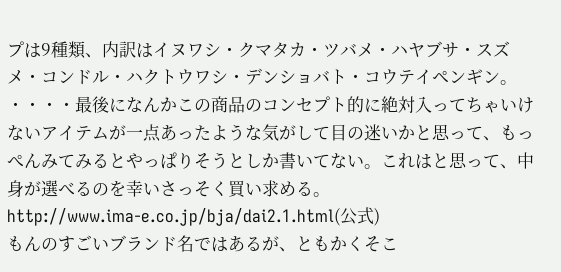プは9種類、内訳はイヌワシ・クマタカ・ツバメ・ハヤブサ・スズメ・コンドル・ハクトウワシ・デンショバト・コウテイペンギン。
・・・・最後になんかこの商品のコンセプト的に絶対入ってちゃいけないアイテムが一点あったような気がして目の迷いかと思って、もっぺんみてみるとやっぱりそうとしか書いてない。これはと思って、中身が選べるのを幸いさっそく買い求める。
http://www.ima-e.co.jp/bja/dai2.1.html(公式)
もんのすごいブランド名ではあるが、ともかくそこ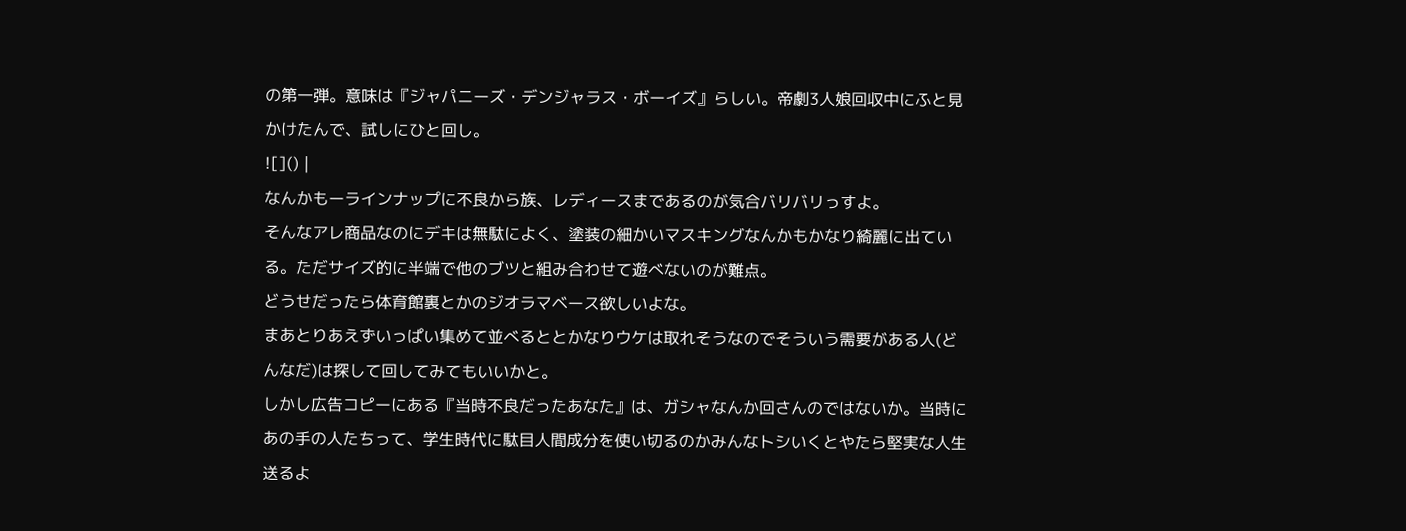の第一弾。意味は『ジャパニーズ・デンジャラス・ボーイズ』らしい。帝劇3人娘回収中にふと見かけたんで、試しにひと回し。
![]() |
なんかもーラインナップに不良から族、レディースまであるのが気合バリバリっすよ。
そんなアレ商品なのにデキは無駄によく、塗装の細かいマスキングなんかもかなり綺麗に出ている。ただサイズ的に半端で他のブツと組み合わせて遊べないのが難点。
どうせだったら体育館裏とかのジオラマベース欲しいよな。
まあとりあえずいっぱい集めて並べるととかなりウケは取れそうなのでそういう需要がある人(どんなだ)は探して回してみてもいいかと。
しかし広告コピーにある『当時不良だったあなた』は、ガシャなんか回さんのではないか。当時にあの手の人たちって、学生時代に駄目人間成分を使い切るのかみんなトシいくとやたら堅実な人生送るよ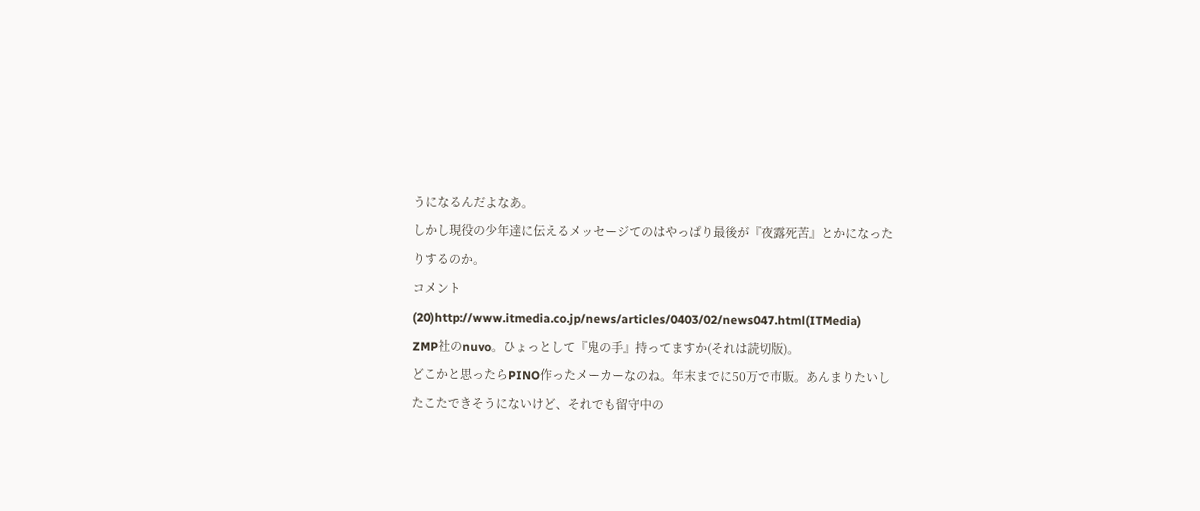うになるんだよなあ。
しかし現役の少年達に伝えるメッセージてのはやっぱり最後が『夜露死苦』とかになったりするのか。
コメント(20)http://www.itmedia.co.jp/news/articles/0403/02/news047.html(ITMedia)
ZMP社のnuvo。ひょっとして『鬼の手』持ってますか(それは読切版)。
どこかと思ったらPINO作ったメーカーなのね。年末までに50万で市販。あんまりたいしたこたできそうにないけど、それでも留守中の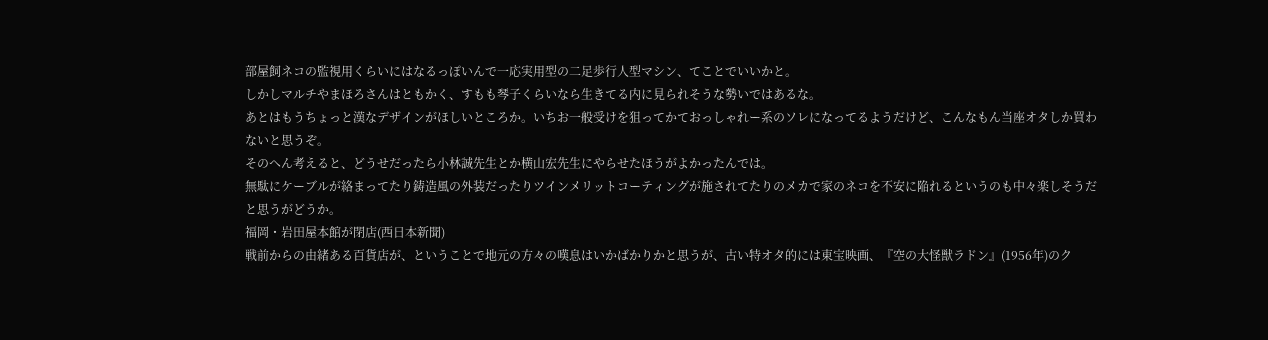部屋飼ネコの監視用くらいにはなるっぽいんで一応実用型の二足歩行人型マシン、てことでいいかと。
しかしマルチやまほろさんはともかく、すもも琴子くらいなら生きてる内に見られそうな勢いではあるな。
あとはもうちょっと漢なデザインがほしいところか。いちお一般受けを狙ってかておっしゃれー系のソレになってるようだけど、こんなもん当座オタしか買わないと思うぞ。
そのへん考えると、どうせだったら小林誠先生とか横山宏先生にやらせたほうがよかったんでは。
無駄にケーブルが絡まってたり鋳造風の外装だったりツインメリットコーティングが施されてたりのメカで家のネコを不安に陥れるというのも中々楽しそうだと思うがどうか。
福岡・岩田屋本館が閉店(西日本新聞)
戦前からの由緒ある百貨店が、ということで地元の方々の嘆息はいかばかりかと思うが、古い特オタ的には東宝映画、『空の大怪獣ラドン』(1956年)のク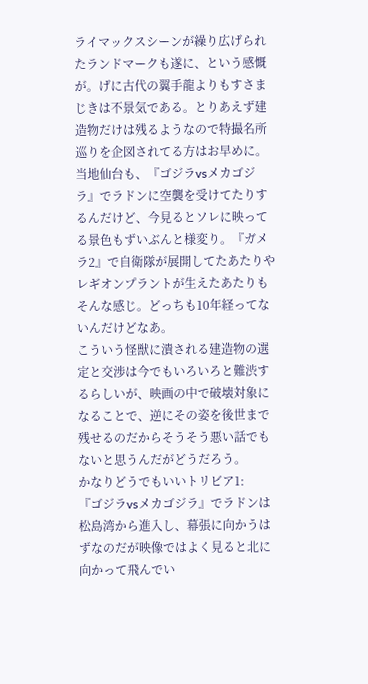ライマックスシーンが繰り広げられたランドマークも遂に、という感慨が。げに古代の翼手龍よりもすさまじきは不景気である。とりあえず建造物だけは残るようなので特撮名所巡りを企図されてる方はお早めに。
当地仙台も、『ゴジラvsメカゴジラ』でラドンに空襲を受けてたりするんだけど、今見るとソレに映ってる景色もずいぶんと様変り。『ガメラ2』で自衛隊が展開してたあたりやレギオンプラントが生えたあたりもそんな感じ。どっちも10年経ってないんだけどなあ。
こういう怪獣に潰される建造物の選定と交渉は今でもいろいろと難渋するらしいが、映画の中で破壊対象になることで、逆にその姿を後世まで残せるのだからそうそう悪い話でもないと思うんだがどうだろう。
かなりどうでもいいトリビア1:
『ゴジラvsメカゴジラ』でラドンは松島湾から進入し、幕張に向かうはずなのだが映像ではよく見ると北に向かって飛んでい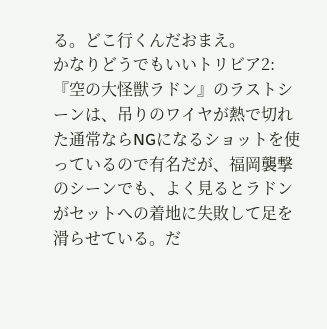る。どこ行くんだおまえ。
かなりどうでもいいトリビア2:
『空の大怪獣ラドン』のラストシーンは、吊りのワイヤが熱で切れた通常ならNGになるショットを使っているので有名だが、福岡襲撃のシーンでも、よく見るとラドンがセットへの着地に失敗して足を滑らせている。だ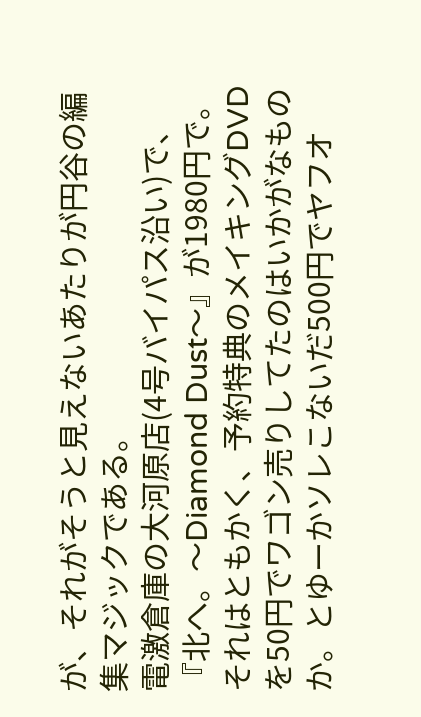が、それがそうと見えないあたりが円谷の編集マジックである。
電激倉庫の大河原店(4号バイパス沿い)で、『北へ。〜Diamond Dust〜』が1980円で。
それはともかく、予約特典のメイキングDVDを50円でワゴン売りしてたのはいかがなものか。とゆーかソレこないだ500円でヤフオ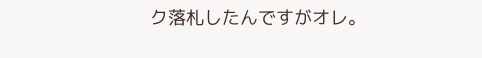ク落札したんですがオレ。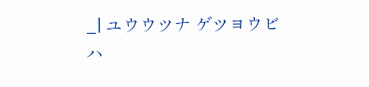_| ユウウツナ ゲツヨウビハ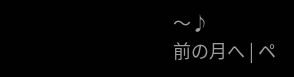〜♪
前の月へ | ペ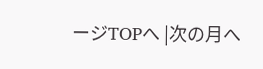ージTOPへ |次の月へ